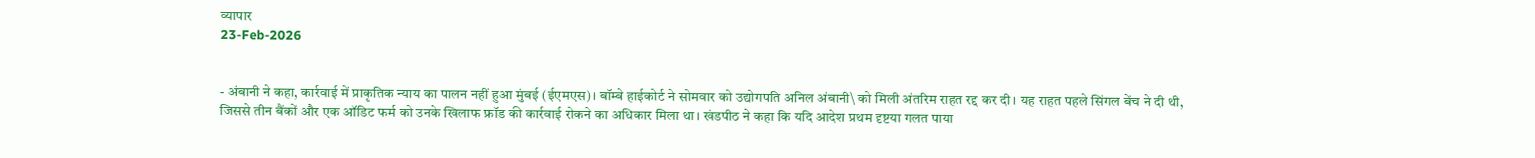व्यापार
23-Feb-2026


- अंबानी ने कहा, कार्रवाई में प्राकृतिक न्याय का पालन नहीं हुआ मुंबई (ईएमएस)। बॉम्बे हाईकोर्ट ने सोमवार को उद्योगपति अनिल अंबानी\ को मिली अंतरिम राहत रद्द कर दी। यह राहत पहले सिंगल बेंच ने दी थी, जिससे तीन बैंकों और एक ऑडिट फर्म को उनके खिलाफ फ्रॉड की कार्रवाई रोकने का अधिकार मिला था। खंडपीठ ने कहा कि यदि आदेश प्रथम दृष्टया गलत पाया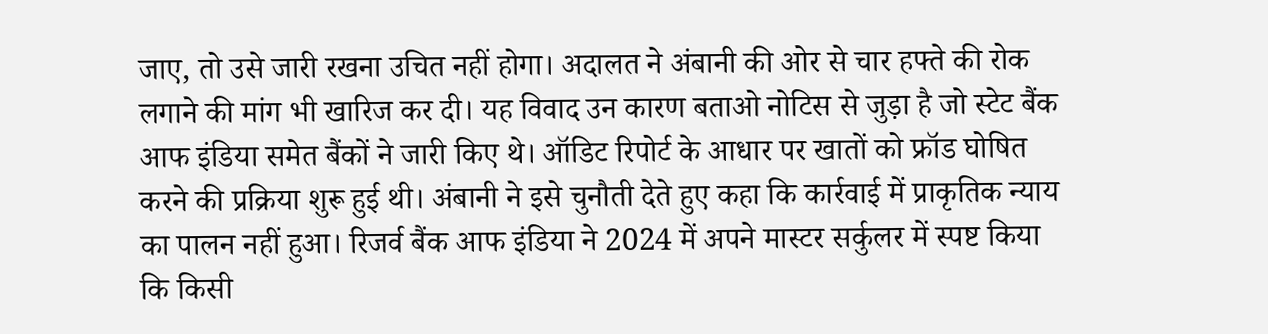जाए, तो उसे जारी रखना उचित नहीं होगा। अदालत ने अंबानी की ओर से चार हफ्ते की रोक लगाने की मांग भी खारिज कर दी। यह विवाद उन कारण बताओ नोटिस से जुड़ा है जो स्टेट बैंक आफ इंडिया समेत बैंकों ने जारी किए थे। ऑडिट रिपोर्ट के आधार पर खातों को फ्रॉड घोषित करने की प्रक्रिया शुरू हुई थी। अंबानी ने इसे चुनौती देते हुए कहा कि कार्रवाई में प्राकृतिक न्याय का पालन नहीं हुआ। रिजर्व बैंक आफ इंडिया ने 2024 में अपने मास्टर सर्कुलर में स्पष्ट किया कि किसी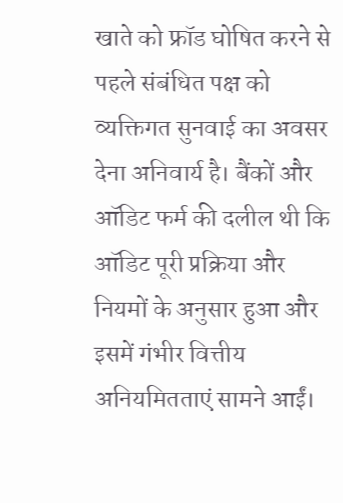खाते को फ्रॉड घोषित करने से पहले संबंधित पक्ष को व्यक्तिगत सुनवाई का अवसर देना अनिवार्य है। बैंकों और ऑडिट फर्म की दलील थी कि ऑडिट पूरी प्रक्रिया और नियमों के अनुसार हुआ और इसमें गंभीर वित्तीय अनियमितताएं सामने आईं।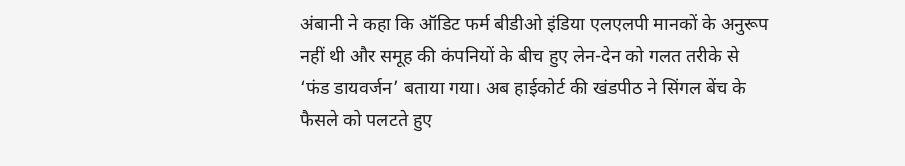अंबानी ने कहा कि ऑडिट फर्म बीडीओ इंडिया एलएलपी मानकों के अनुरूप नहीं थी और समूह की कंपनियों के बीच हुए लेन-देन को गलत तरीके से ‘फंड डायवर्जन’ बताया गया। अब हाईकोर्ट की खंडपीठ ने सिंगल बेंच के फैसले को पलटते हुए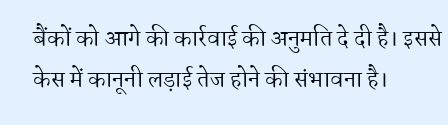बैंकों को आगे की कार्रवाई की अनुमति दे दी है। इससे केस में कानूनी लड़ाई तेज होने की संभावना है।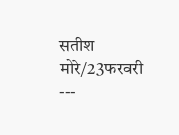सतीश मोरे/23फरवरी ---